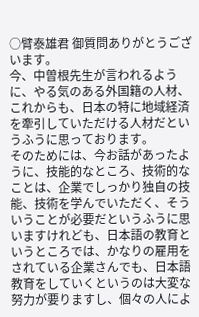○臂泰雄君 御質問ありがとうございます。
今、中曽根先生が言われるように、やる気のある外国籍の人材、これからも、日本の特に地域経済を牽引していただける人材だというふうに思っております。
そのためには、今お話があったように、技能的なところ、技術的なことは、企業でしっかり独自の技能、技術を学んでいただく、そういうことが必要だというふうに思いますけれども、日本語の教育というところでは、かなりの雇用をされている企業さんでも、日本語教育をしていくというのは大変な努力が要りますし、個々の人によ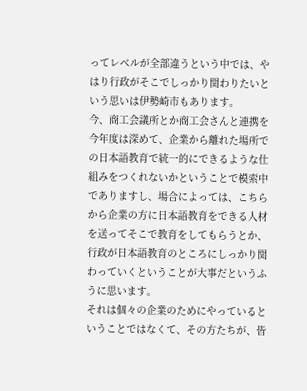ってレベルが全部違うという中では、やはり行政がそこでしっかり関わりたいという思いは伊勢崎市もあります。
今、商工会議所とか商工会さんと連携を今年度は深めて、企業から離れた場所での日本語教育で統一的にできるような仕組みをつくれないかということで模索中でありますし、場合によっては、こちらから企業の方に日本語教育をできる人材を送ってそこで教育をしてもらうとか、行政が日本語教育のところにしっかり関わっていくということが大事だというふうに思います。
それは個々の企業のためにやっているということではなくて、その方たちが、皆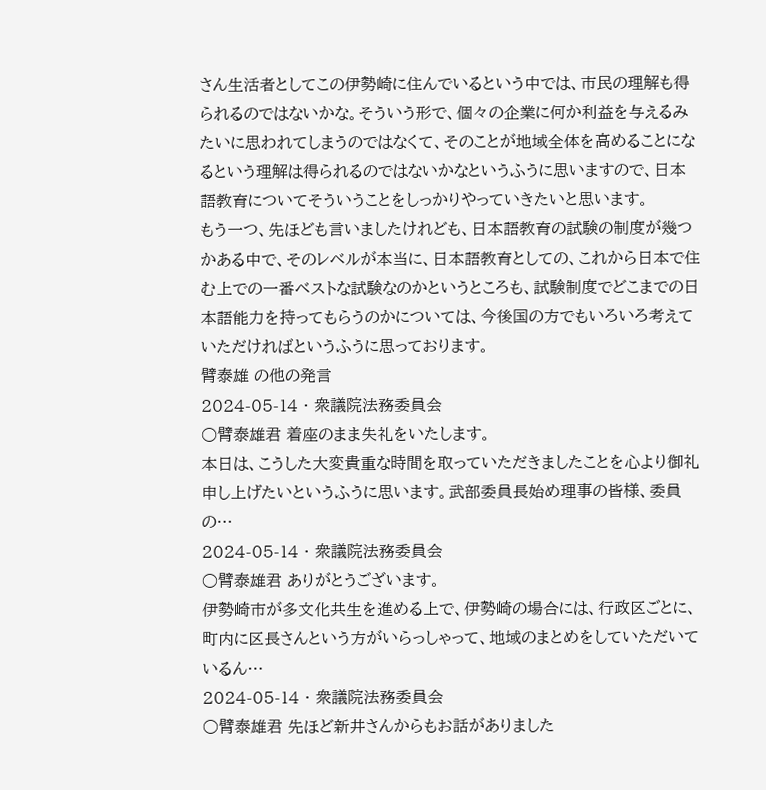さん生活者としてこの伊勢崎に住んでいるという中では、市民の理解も得られるのではないかな。そういう形で、個々の企業に何か利益を与えるみたいに思われてしまうのではなくて、そのことが地域全体を高めることになるという理解は得られるのではないかなというふうに思いますので、日本語教育についてそういうことをしっかりやっていきたいと思います。
もう一つ、先ほども言いましたけれども、日本語教育の試験の制度が幾つかある中で、そのレベルが本当に、日本語教育としての、これから日本で住む上での一番ベストな試験なのかというところも、試験制度でどこまでの日本語能力を持ってもらうのかについては、今後国の方でもいろいろ考えていただければというふうに思っております。
臂泰雄 の他の発言
2024-05-14 · 衆議院法務委員会
○臂泰雄君 着座のまま失礼をいたします。
本日は、こうした大変貴重な時間を取っていただきましたことを心より御礼申し上げたいというふうに思います。武部委員長始め理事の皆様、委員の…
2024-05-14 · 衆議院法務委員会
○臂泰雄君 ありがとうございます。
伊勢崎市が多文化共生を進める上で、伊勢崎の場合には、行政区ごとに、町内に区長さんという方がいらっしゃって、地域のまとめをしていただいているん…
2024-05-14 · 衆議院法務委員会
○臂泰雄君 先ほど新井さんからもお話がありました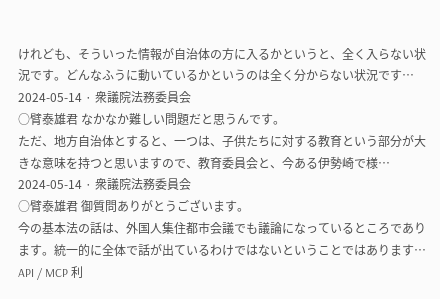けれども、そういった情報が自治体の方に入るかというと、全く入らない状況です。どんなふうに動いているかというのは全く分からない状況です…
2024-05-14 · 衆議院法務委員会
○臂泰雄君 なかなか難しい問題だと思うんです。
ただ、地方自治体とすると、一つは、子供たちに対する教育という部分が大きな意味を持つと思いますので、教育委員会と、今ある伊勢崎で様…
2024-05-14 · 衆議院法務委員会
○臂泰雄君 御質問ありがとうございます。
今の基本法の話は、外国人集住都市会議でも議論になっているところであります。統一的に全体で話が出ているわけではないということではあります…
API / MCP 利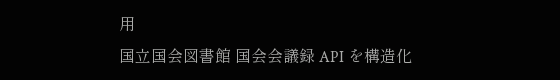用
国立国会図書館 国会会議録 API を構造化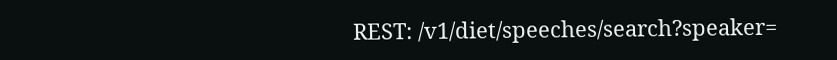REST: /v1/diet/speeches/search?speaker=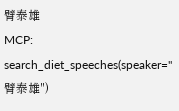臂泰雄
MCP: search_diet_speeches(speaker="臂泰雄")